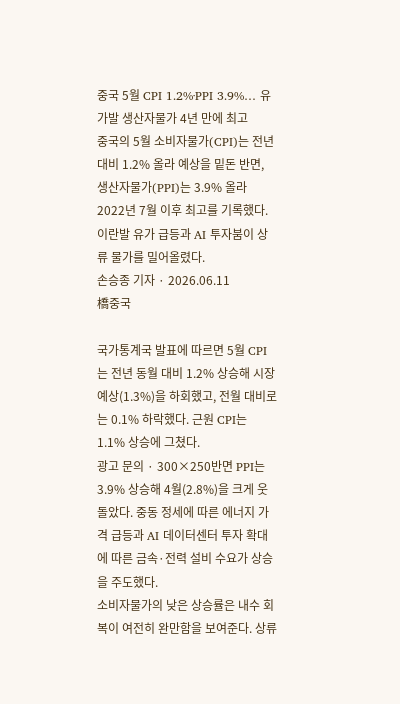중국 5월 CPI 1.2%·PPI 3.9%… 유가발 생산자물가 4년 만에 최고
중국의 5월 소비자물가(CPI)는 전년 대비 1.2% 올라 예상을 밑돈 반면, 생산자물가(PPI)는 3.9% 올라 2022년 7월 이후 최고를 기록했다. 이란발 유가 급등과 AI 투자붐이 상류 물가를 밀어올렸다.
손승종 기자 · 2026.06.11
橋중국

국가통계국 발표에 따르면 5월 CPI는 전년 동월 대비 1.2% 상승해 시장 예상(1.3%)을 하회했고, 전월 대비로는 0.1% 하락했다. 근원 CPI는 1.1% 상승에 그쳤다.
광고 문의 · 300×250반면 PPI는 3.9% 상승해 4월(2.8%)을 크게 웃돌았다. 중동 정세에 따른 에너지 가격 급등과 AI 데이터센터 투자 확대에 따른 금속·전력 설비 수요가 상승을 주도했다.
소비자물가의 낮은 상승률은 내수 회복이 여전히 완만함을 보여준다. 상류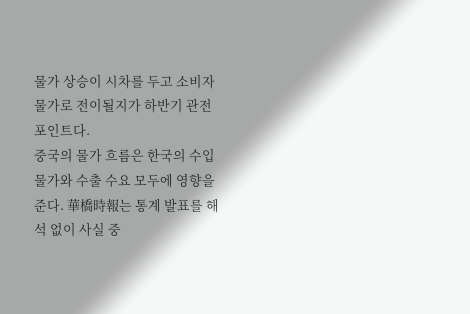물가 상승이 시차를 두고 소비자물가로 전이될지가 하반기 관전 포인트다.
중국의 물가 흐름은 한국의 수입물가와 수출 수요 모두에 영향을 준다. 華橋時報는 통계 발표를 해석 없이 사실 중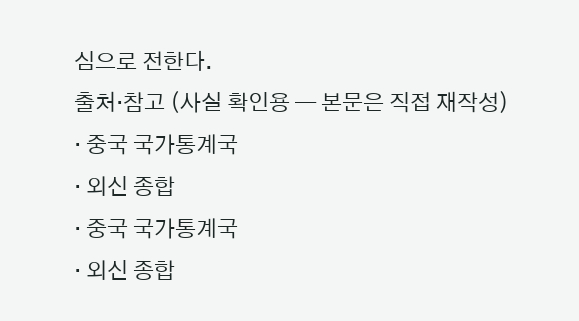심으로 전한다.
출처·참고 (사실 확인용 — 본문은 직접 재작성)
· 중국 국가통계국
· 외신 종합
· 중국 국가통계국
· 외신 종합